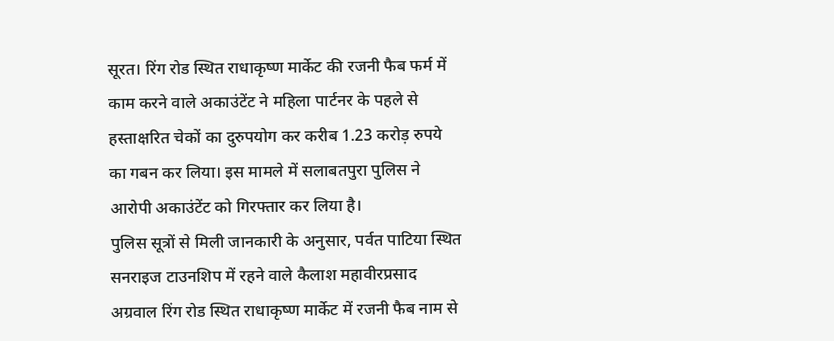सूरत। रिंग रोड स्थित राधाकृष्ण मार्केट की रजनी फैब फर्म में काम करने वाले अकाउंटेंट ने महिला पार्टनर के पहले से हस्ताक्षरित चेकों का दुरुपयोग कर करीब 1.23 करोड़ रुपये का गबन कर लिया। इस मामले में सलाबतपुरा पुलिस ने आरोपी अकाउंटेंट को गिरफ्तार कर लिया है।
पुलिस सूत्रों से मिली जानकारी के अनुसार, पर्वत पाटिया स्थित सनराइज टाउनशिप में रहने वाले कैलाश महावीरप्रसाद अग्रवाल रिंग रोड स्थित राधाकृष्ण मार्केट में रजनी फैब नाम से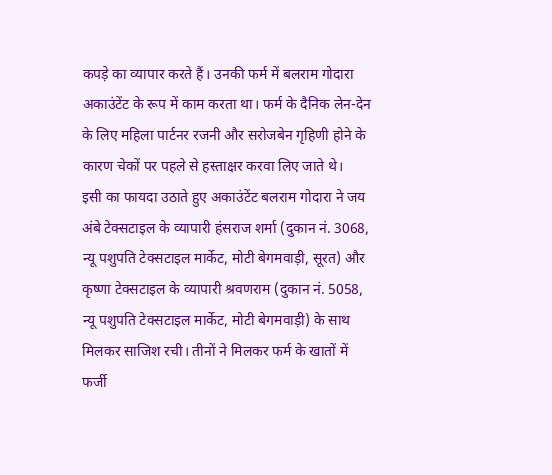कपड़े का व्यापार करते हैं। उनकी फर्म में बलराम गोदारा अकाउंटेंट के रूप में काम करता था। फर्म के दैनिक लेन-देन के लिए महिला पार्टनर रजनी और सरोजबेन गृहिणी होने के कारण चेकों पर पहले से हस्ताक्षर करवा लिए जाते थे।
इसी का फायदा उठाते हुए अकाउंटेंट बलराम गोदारा ने जय अंबे टेक्सटाइल के व्यापारी हंसराज शर्मा (दुकान नं. 3068, न्यू पशुपति टेक्सटाइल मार्केट, मोटी बेगमवाड़ी, सूरत) और कृष्णा टेक्सटाइल के व्यापारी श्रवणराम (दुकान नं. 5058, न्यू पशुपति टेक्सटाइल मार्केट, मोटी बेगमवाड़ी) के साथ मिलकर साजिश रची। तीनों ने मिलकर फर्म के खातों में फर्जी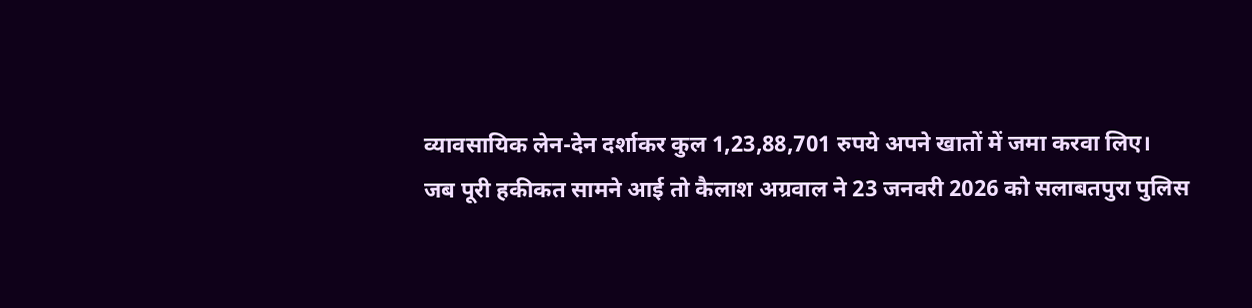व्यावसायिक लेन-देन दर्शाकर कुल 1,23,88,701 रुपये अपने खातों में जमा करवा लिए।
जब पूरी हकीकत सामने आई तो कैलाश अग्रवाल ने 23 जनवरी 2026 को सलाबतपुरा पुलिस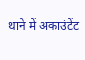थाने में अकाउंटेंट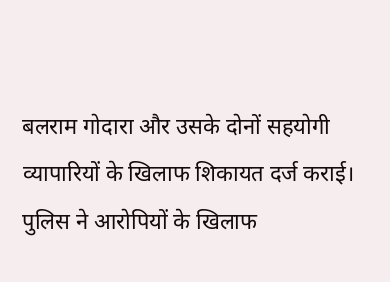बलराम गोदारा और उसके दोनों सहयोगी व्यापारियों के खिलाफ शिकायत दर्ज कराई।
पुलिस ने आरोपियों के खिलाफ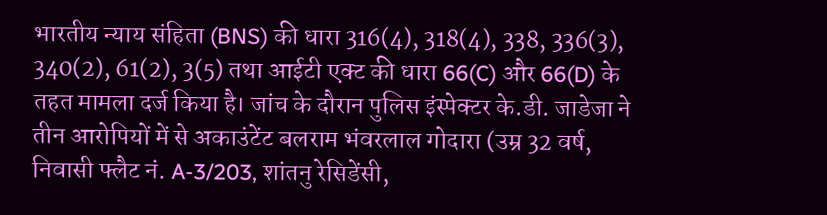भारतीय न्याय संहिता (BNS) की धारा 316(4), 318(4), 338, 336(3), 340(2), 61(2), 3(5) तथा आईटी एक्ट की धारा 66(C) और 66(D) के तहत मामला दर्ज किया है। जांच के दौरान पुलिस इंस्पेक्टर के.डी. जाडेजा ने तीन आरोपियों में से अकाउंटेंट बलराम भंवरलाल गोदारा (उम्र 32 वर्ष, निवासी फ्लैट नं. A-3/203, शांतनु रेसिडेंसी,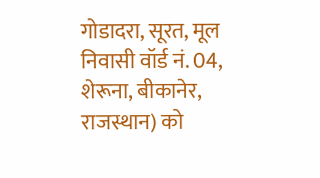गोडादरा, सूरत, मूल निवासी वॉर्ड नं. 04, शेरूना, बीकानेर, राजस्थान) को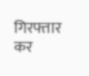गिरफ्तार कर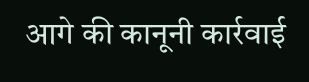आगे की कानूनी कार्रवाई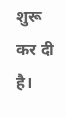शुरू कर दी है।